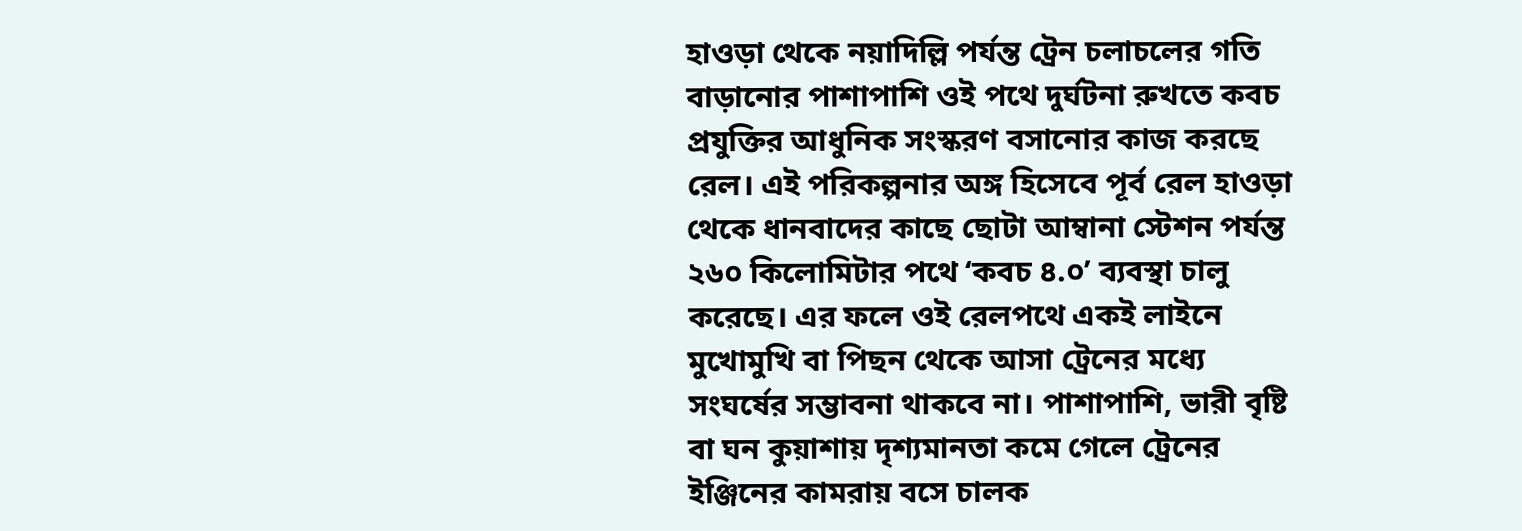হাওড়া থেকে নয়াদিল্লি পর্যন্ত ট্রেন চলাচলের গতি বাড়ানোর পাশাপাশি ওই পথে দুর্ঘটনা রুখতে কবচ প্রযুক্তির আধুনিক সংস্করণ বসানোর কাজ করছে রেল। এই পরিকল্পনার অঙ্গ হিসেবে পূর্ব রেল হাওড়া থেকে ধানবাদের কাছে ছোটা আম্বানা স্টেশন পর্যন্ত ২৬০ কিলোমিটার পথে ‘কবচ ৪.০’ ব্যবস্থা চালু করেছে। এর ফলে ওই রেলপথে একই লাইনে মুখোমুখি বা পিছন থেকে আসা ট্রেনের মধ্যে সংঘর্ষের সম্ভাবনা থাকবে না। পাশাপাশি, ভারী বৃষ্টি বা ঘন কুয়াশায় দৃশ্যমানতা কমে গেলে ট্রেনের ইঞ্জিনের কামরায় বসে চালক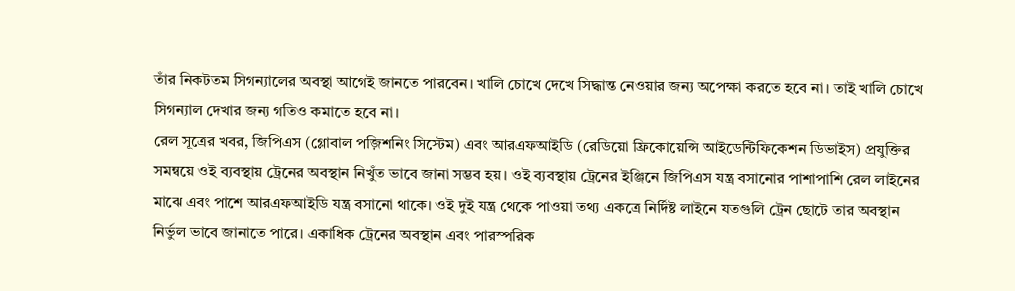তাঁর নিকটতম সিগন্যালের অবস্থা আগেই জানতে পারবেন। খালি চোখে দেখে সিদ্ধান্ত নেওয়ার জন্য অপেক্ষা করতে হবে না। তাই খালি চোখে সিগন্যাল দেখার জন্য গতিও কমাতে হবে না।
রেল সূত্রের খবর, জিপিএস (গ্লোবাল পজ়িশনিং সিস্টেম) এবং আরএফআইডি (রেডিয়ো ফ্রিকোয়েন্সি আইডেন্টিফিকেশন ডিভাইস) প্রযুক্তির সমন্বয়ে ওই ব্যবস্থায় ট্রেনের অবস্থান নিখুঁত ভাবে জানা সম্ভব হয়। ওই ব্যবস্থায় ট্রেনের ইঞ্জিনে জিপিএস যন্ত্র বসানোর পাশাপাশি রেল লাইনের মাঝে এবং পাশে আরএফআইডি যন্ত্র বসানো থাকে। ওই দুই যন্ত্র থেকে পাওয়া তথ্য একত্রে নির্দিষ্ট লাইনে যতগুলি ট্রেন ছোটে তার অবস্থান নির্ভুল ভাবে জানাতে পারে। একাধিক ট্রেনের অবস্থান এবং পারস্পরিক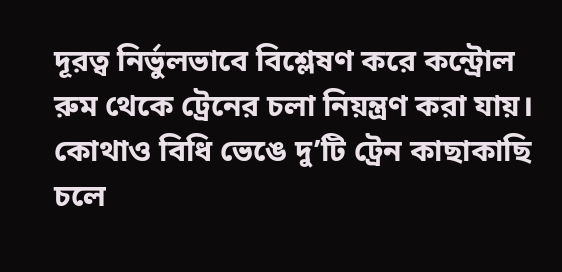দূরত্ব নির্ভুলভাবে বিশ্লেষণ করে কন্ট্রোল রুম থেকে ট্রেনের চলা নিয়ন্ত্রণ করা যায়। কোথাও বিধি ভেঙে দু’টি ট্রেন কাছাকাছি চলে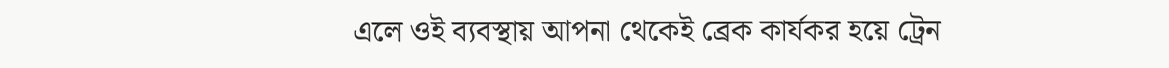এলে ওই ব্যবস্থায় আপনা থেকেই ব্রেক কার্যকর হয়ে ট্রেন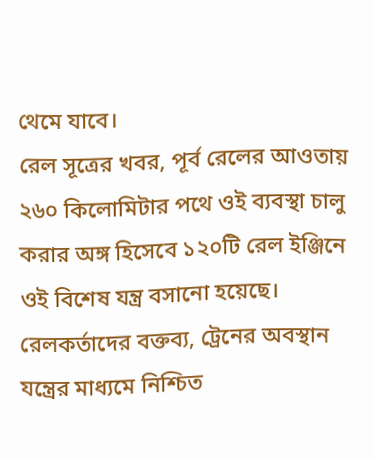থেমে যাবে।
রেল সূত্রের খবর, পূর্ব রেলের আওতায় ২৬০ কিলোমিটার পথে ওই ব্যবস্থা চালু করার অঙ্গ হিসেবে ১২০টি রেল ইঞ্জিনে ওই বিশেষ যন্ত্র বসানো হয়েছে। রেলকর্তাদের বক্তব্য, ট্রেনের অবস্থান যন্ত্রের মাধ্যমে নিশ্চিত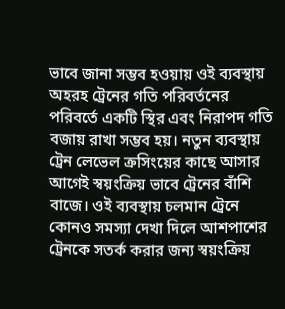ভাবে জানা সম্ভব হওয়ায় ওই ব্যবস্থায় অহরহ ট্রেনের গতি পরিবর্তনের পরিবর্তে একটি স্থির এবং নিরাপদ গতি বজায় রাখা সম্ভব হয়। নতুন ব্যবস্থায় ট্রেন লেভেল ক্রসিংয়ের কাছে আসার আগেই স্বয়ংক্রিয় ভাবে ট্রেনের বাঁশি বাজে। ওই ব্যবস্থায় চলমান ট্রেনে কোনও সমস্যা দেখা দিলে আশপাশের ট্রেনকে সতর্ক করার জন্য স্বয়ংক্রিয়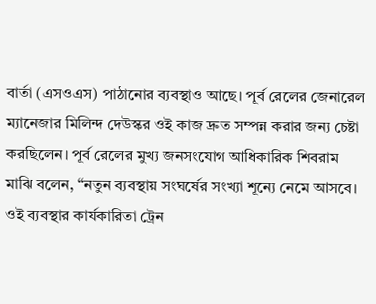বার্তা (এসওএস) পাঠানোর ব্যবস্থাও আছে। পূর্ব রেলের জেনারেল ম্যানেজার মিলিন্দ দেউস্কর ওই কাজ দ্রুত সম্পন্ন করার জন্য চেষ্টা করছিলেন। পূর্ব রেলের মুখ্য জনসংযোগ আধিকারিক শিবরাম মাঝি বলেন, “নতুন ব্যবস্থায় সংঘর্ষের সংখ্যা শূন্যে নেমে আসবে। ওই ব্যবস্থার কার্যকারিতা ট্রেন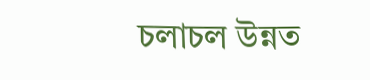চলাচল উন্নত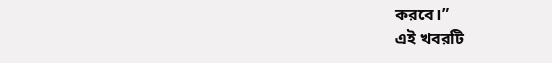করবে।”
এই খবরটি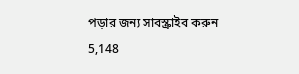পড়ার জন্য সাবস্ক্রাইব করুন
5,148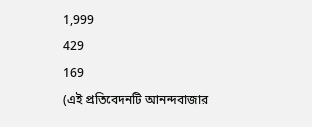1,999
429
169
(এই প্রতিবেদনটি আনন্দবাজার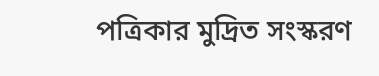পত্রিকার মুদ্রিত সংস্করণ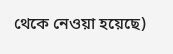থেকে নেওয়া হয়েছে)